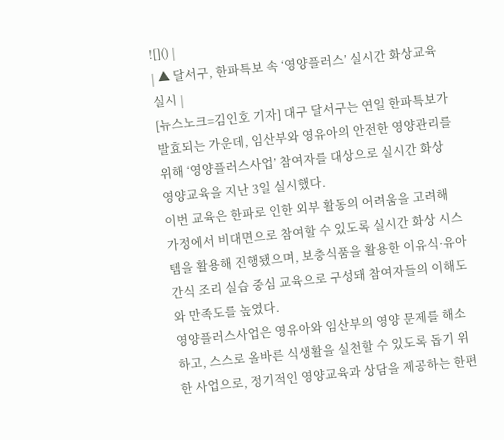![]() |
| ▲ 달서구, 한파특보 속 ‘영양플러스’ 실시간 화상교육 실시 |
[뉴스노크=김인호 기자] 대구 달서구는 연일 한파특보가 발효되는 가운데, 임산부와 영유아의 안전한 영양관리를 위해 ‘영양플러스사업’ 참여자를 대상으로 실시간 화상 영양교육을 지난 3일 실시했다.
이번 교육은 한파로 인한 외부 활동의 어려움을 고려해 가정에서 비대면으로 참여할 수 있도록 실시간 화상 시스템을 활용해 진행됐으며, 보충식품을 활용한 이유식·유아 간식 조리 실습 중심 교육으로 구성돼 참여자들의 이해도와 만족도를 높였다.
영양플러스사업은 영유아와 임산부의 영양 문제를 해소하고, 스스로 올바른 식생활을 실천할 수 있도록 돕기 위한 사업으로, 정기적인 영양교육과 상담을 제공하는 한편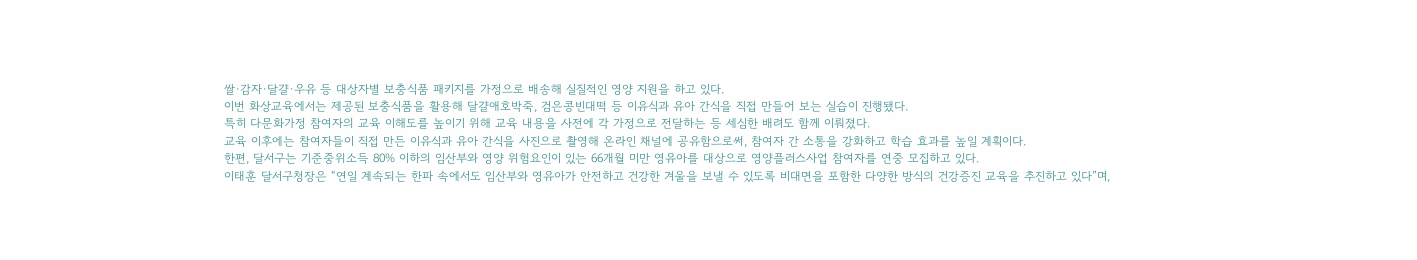쌀·감자·달걀·우유 등 대상자별 보충식품 패키지를 가정으로 배송해 실질적인 영양 지원을 하고 있다.
이번 화상교육에서는 제공된 보충식품을 활용해 달걀애호박죽, 검은콩빈대떡 등 이유식과 유아 간식을 직접 만들어 보는 실습이 진행됐다.
특히 다문화가정 참여자의 교육 이해도를 높이기 위해 교육 내용을 사전에 각 가정으로 전달하는 등 세심한 배려도 함께 이뤄졌다.
교육 이후에는 참여자들이 직접 만든 이유식과 유아 간식을 사진으로 촬영해 온라인 채널에 공유함으로써, 참여자 간 소통을 강화하고 학습 효과를 높일 계획이다.
한편, 달서구는 기준중위소득 80% 이하의 임산부와 영양 위험요인이 있는 66개월 미만 영유아를 대상으로 영양플러스사업 참여자를 연중 모집하고 있다.
이태훈 달서구청장은 “연일 계속되는 한파 속에서도 임산부와 영유아가 안전하고 건강한 겨울을 보낼 수 있도록 비대면을 포함한 다양한 방식의 건강증진 교육을 추진하고 있다”며,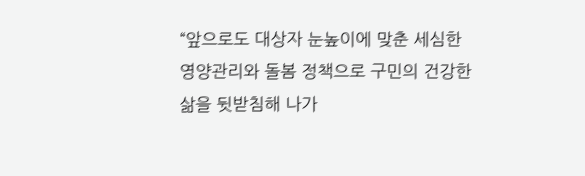“앞으로도 대상자 눈높이에 맞춘 세심한 영양관리와 돌봄 정책으로 구민의 건강한 삶을 뒷받침해 나가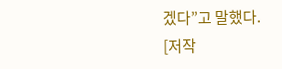겠다”고 말했다.
[저작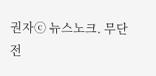권자ⓒ 뉴스노크. 무단전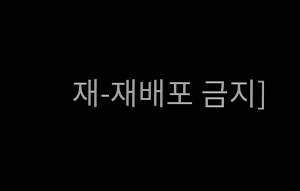재-재배포 금지]